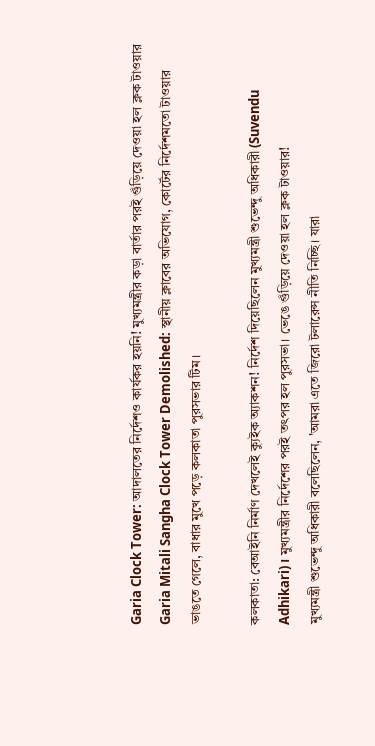Garia Clock Tower: আদালতের নির্দেশও কার্যকর হয়নি! মুখ্যমন্ত্রীর কড়া বার্তার পরই গুঁড়িয়ে দেওয়া হল ক্লক টাওয়ার
Garia Mitali Sangha Clock Tower Demolished: স্থানীয় ক্লাবের অভিযোগ, কোর্টের নির্দেশমতো টাওয়ার ভাঙতে গেলে, বাধার মুখে পড়ে কলকাতা পুরসভার টিম।

কলকাতা: বেআইনি নির্মাণ দেখলেই ক্যুইক অ্যাকশন! নির্দেশ দিয়েছিলেন মুখ্যমন্ত্রী শুভেন্দু অধিকারী (Suvendu Adhikari)। মুখ্যমন্ত্রীর নির্দেশের পরই তৎপর হল পুরসভা। ভেঙে গুঁড়িয়ে দেওয়া হল ক্লক টাওয়ার!
মুখ্যমন্ত্রী শুভেন্দু অধিকারী বলেছিলেন, 'আমরা এতে জিরো টলারেন্স নীতি নিচ্ছি। যারা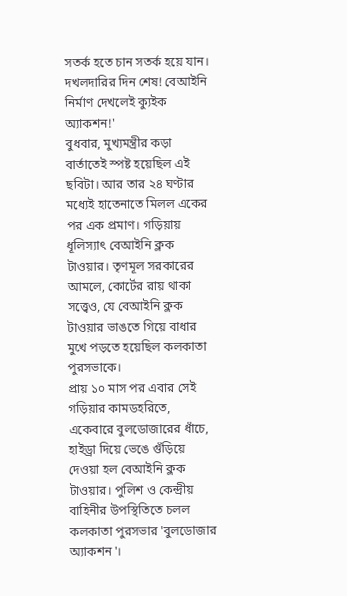সতর্ক হতে চান সতর্ক হয়ে যান। দখলদারির দিন শেষ! বেআইনি নির্মাণ দেখলেই ক্যুইক অ্যাকশন!'
বুধবার, মুখ্যমন্ত্রীর কড়া বার্তাতেই স্পষ্ট হয়েছিল এই ছবিটা। আর তার ২৪ ঘণ্টার মধ্যেই হাতেনাতে মিলল একের পর এক প্রমাণ। গড়িয়ায় ধূলিস্যাৎ বেআইনি ক্লক টাওয়ার। তৃণমূল সরকারের আমলে, কোর্টের রায় থাকা সত্ত্বেও, যে বেআইনি ক্লক টাওয়ার ভাঙতে গিয়ে বাধার মুখে পড়তে হয়েছিল কলকাতা পুরসভাকে।
প্রায় ১০ মাস পর এবার সেই গড়িয়ার কামডহরিতে, একেবারে বুলডোজারের ধাঁচে, হাইড্রা দিয়ে ভেঙে গুঁড়িয়ে দেওয়া হল বেআইনি ক্লক টাওয়ার। পুলিশ ও কেন্দ্রীয় বাহিনীর উপস্থিতিতে চলল কলকাতা পুরসভার 'বুলডোজার অ্যাকশন'।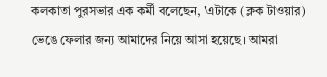কলকাতা পুরসভার এক কর্মী বলেছেন, 'এটাকে (ক্লক টাওয়ার) ভেঙে ফেলার জন্য আমাদের নিয়ে আসা হয়েছে। আমরা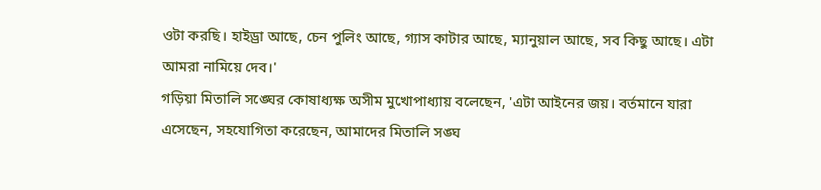ওটা করছি। হাইড্রা আছে, চেন পুলিং আছে, গ্যাস কাটার আছে, ম্যানুয়াল আছে, সব কিছু আছে। এটা আমরা নামিয়ে দেব।'
গড়িয়া মিতালি সঙ্ঘের কোষাধ্যক্ষ অসীম মুখোপাধ্যায় বলেছেন, 'এটা আইনের জয়। বর্তমানে যারা এসেছেন, সহযোগিতা করেছেন, আমাদের মিতালি সঙ্ঘ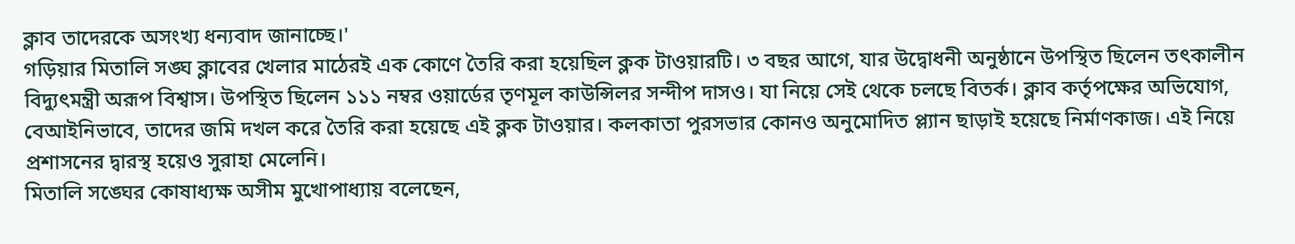ক্লাব তাদেরকে অসংখ্য ধন্যবাদ জানাচ্ছে।'
গড়িয়ার মিতালি সঙ্ঘ ক্লাবের খেলার মাঠেরই এক কোণে তৈরি করা হয়েছিল ক্লক টাওয়ারটি। ৩ বছর আগে, যার উদ্বোধনী অনুষ্ঠানে উপস্থিত ছিলেন তৎকালীন বিদ্যুৎমন্ত্রী অরূপ বিশ্বাস। উপস্থিত ছিলেন ১১১ নম্বর ওয়ার্ডের তৃণমূল কাউন্সিলর সন্দীপ দাসও। যা নিয়ে সেই থেকে চলছে বিতর্ক। ক্লাব কর্তৃপক্ষের অভিযোগ, বেআইনিভাবে, তাদের জমি দখল করে তৈরি করা হয়েছে এই ক্লক টাওয়ার। কলকাতা পুরসভার কোনও অনুমোদিত প্ল্যান ছাড়াই হয়েছে নির্মাণকাজ। এই নিয়ে প্রশাসনের দ্বারস্থ হয়েও সুরাহা মেলেনি।
মিতালি সঙ্ঘের কোষাধ্যক্ষ অসীম মুখোপাধ্যায় বলেছেন,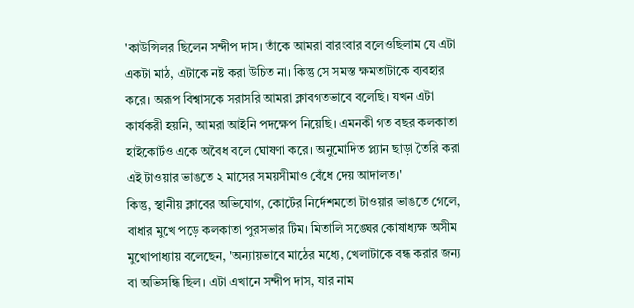'কাউন্সিলর ছিলেন সন্দীপ দাস। তাঁকে আমরা বারংবার বলেওছিলাম যে এটা একটা মাঠ, এটাকে নষ্ট করা উচিত না। কিন্তু সে সমস্ত ক্ষমতাটাকে ব্যবহার করে। অরূপ বিশ্বাসকে সরাসরি আমরা ক্লাবগতভাবে বলেছি। যখন এটা কার্যকরী হয়নি, আমরা আইনি পদক্ষেপ নিয়েছি। এমনকী গত বছর কলকাতা হাইকোর্টও একে অবৈধ বলে ঘোষণা করে। অনুমোদিত প্ল্যান ছাড়া তৈরি করা এই টাওয়ার ভাঙতে ২ মাসের সময়সীমাও বেঁধে দেয় আদালত।'
কিন্তু, স্থানীয় ক্লাবের অভিযোগ, কোর্টের নির্দেশমতো টাওয়ার ভাঙতে গেলে, বাধার মুখে পড়ে কলকাতা পুরসভার টিম। মিতালি সঙ্ঘের কোষাধ্যক্ষ অসীম মুখোপাধ্যায় বলেছেন, 'অন্যায়ভাবে মাঠের মধ্যে, খেলাটাকে বন্ধ করার জন্য বা অভিসন্ধি ছিল। এটা এখানে সন্দীপ দাস, যার নাম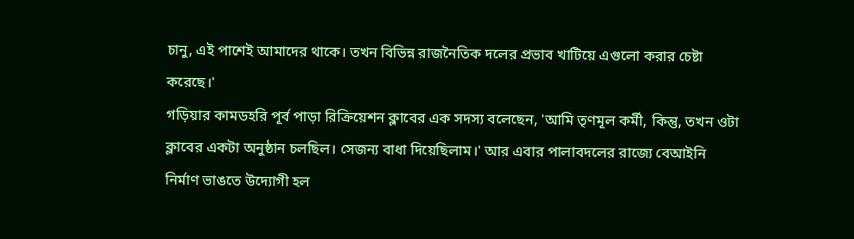চানু, এই পাশেই আমাদের থাকে। তখন বিভিন্ন রাজনৈতিক দলের প্রভাব খাটিয়ে এগুলো করার চেষ্টা করেছে।'
গড়িয়ার কামডহরি পূর্ব পাড়া রিক্রিয়েশন ক্লাবের এক সদস্য বলেছেন, 'আমি তৃণমূল কর্মী, কিন্তু, তখন ওটা ক্লাবের একটা অনুষ্ঠান চলছিল। সেজন্য বাধা দিয়েছিলাম।' আর এবার পালাবদলের রাজ্যে বেআইনি নির্মাণ ভাঙতে উদ্যোগী হল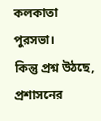কলকাতা পুরসভা।
কিন্তু প্রশ্ন উঠছে, প্রশাসনের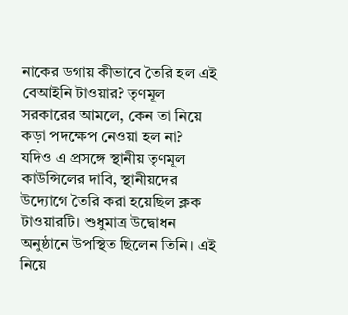নাকের ডগায় কীভাবে তৈরি হল এই বেআইনি টাওয়ার? তৃণমূল সরকারের আমলে, কেন তা নিয়ে কড়া পদক্ষেপ নেওয়া হল না?
যদিও এ প্রসঙ্গে স্থানীয় তৃণমূল কাউন্সিলের দাবি, স্থানীয়দের উদ্যোগে তৈরি করা হয়েছিল ক্লক টাওয়ারটি। শুধুমাত্র উদ্বোধন অনুষ্ঠানে উপস্থিত ছিলেন তিনি। এই নিয়ে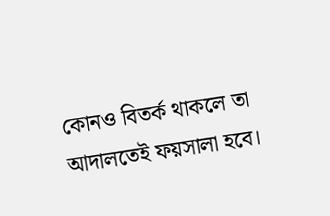কোনও বিতর্ক থাকলে তা আদালতেই ফয়সালা হবে।